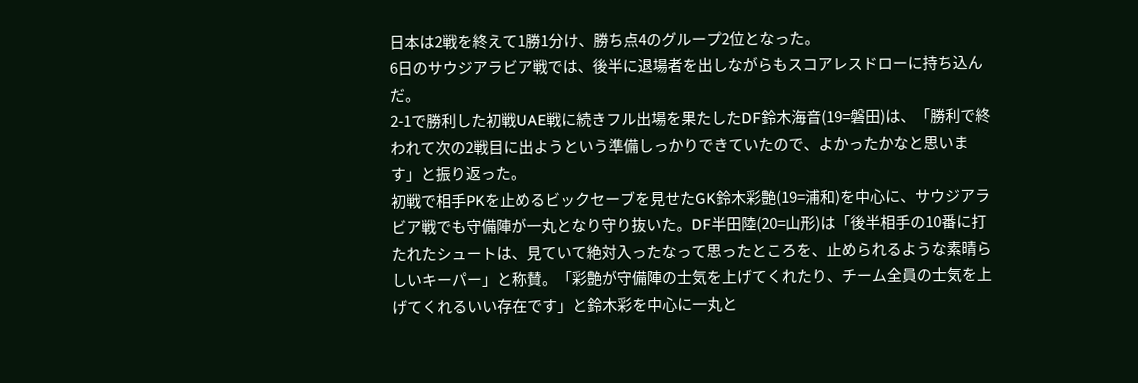日本は2戦を終えて1勝1分け、勝ち点4のグループ2位となった。
6日のサウジアラビア戦では、後半に退場者を出しながらもスコアレスドローに持ち込んだ。
2-1で勝利した初戦UAE戦に続きフル出場を果たしたDF鈴木海音(19=磐田)は、「勝利で終われて次の2戦目に出ようという準備しっかりできていたので、よかったかなと思います」と振り返った。
初戦で相手PKを止めるビックセーブを見せたGK鈴木彩艶(19=浦和)を中心に、サウジアラビア戦でも守備陣が一丸となり守り抜いた。DF半田陸(20=山形)は「後半相手の10番に打たれたシュートは、見ていて絶対入ったなって思ったところを、止められるような素晴らしいキーパー」と称賛。「彩艶が守備陣の士気を上げてくれたり、チーム全員の士気を上げてくれるいい存在です」と鈴木彩を中心に一丸と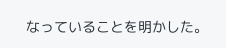なっていることを明かした。